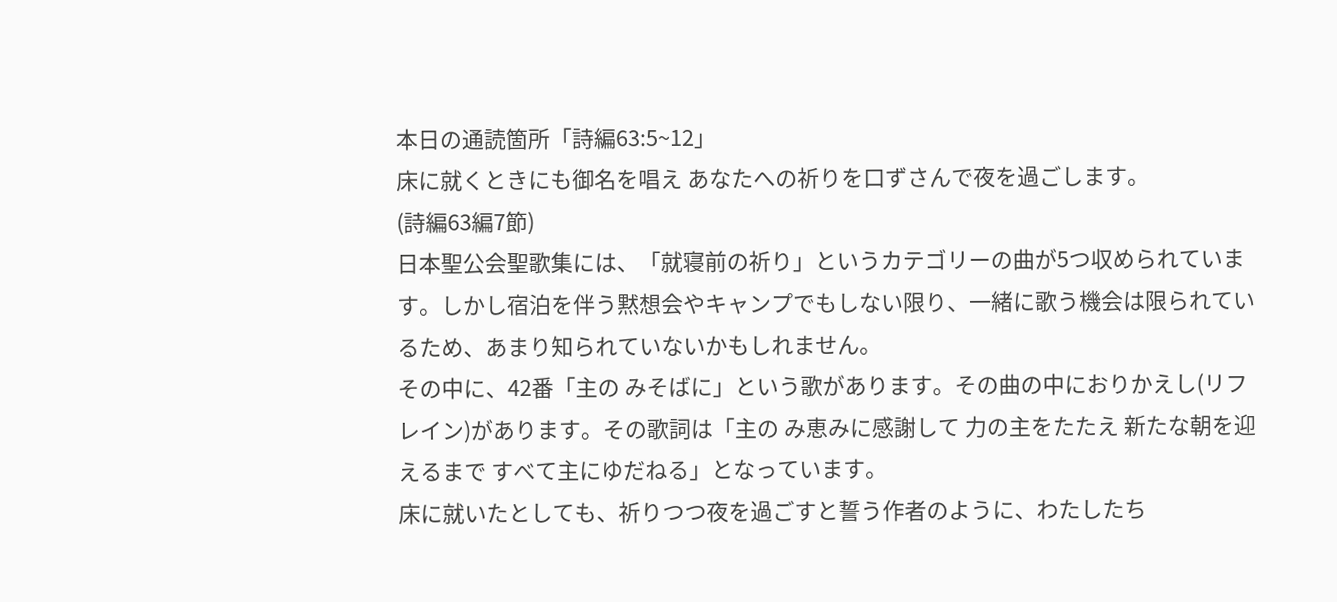本日の通読箇所「詩編63:5~12」
床に就くときにも御名を唱え あなたへの祈りを口ずさんで夜を過ごします。
(詩編63編7節)
日本聖公会聖歌集には、「就寝前の祈り」というカテゴリーの曲が5つ収められています。しかし宿泊を伴う黙想会やキャンプでもしない限り、一緒に歌う機会は限られているため、あまり知られていないかもしれません。
その中に、42番「主の みそばに」という歌があります。その曲の中におりかえし(リフレイン)があります。その歌詞は「主の み恵みに感謝して 力の主をたたえ 新たな朝を迎えるまで すべて主にゆだねる」となっています。
床に就いたとしても、祈りつつ夜を過ごすと誓う作者のように、わたしたち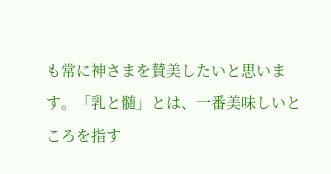も常に神さまを賛美したいと思います。「乳と髄」とは、一番美味しいところを指す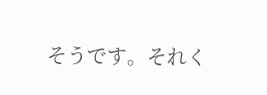そうです。それく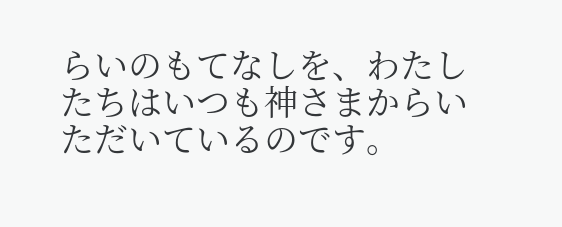らいのもてなしを、わたしたちはいつも神さまからいただいているのです。